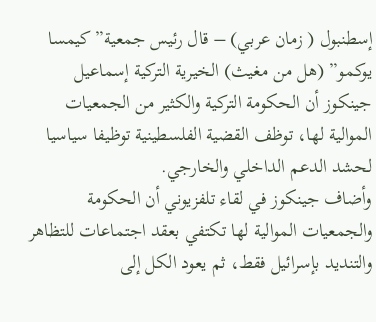إسطنبول ( زمان عربي) – قال رئيس جمعية” كيمسا يوكمو” (هل من مغيث) الخيرية التركية إسماعيل جينكوز أن الحكومة التركية والكثير من الجمعيات الموالية لها، توظف القضية الفلسطينية توظيفا سياسيا لحشد الدعم الداخلي والخارجي.
وأضاف جينكوز في لقاء تلفزيوني أن الحكومة والجمعيات الموالية لها تكتفي بعقد اجتماعات للتظاهر والتنديد بإسرائيل فقط، ثم يعود الكل إلى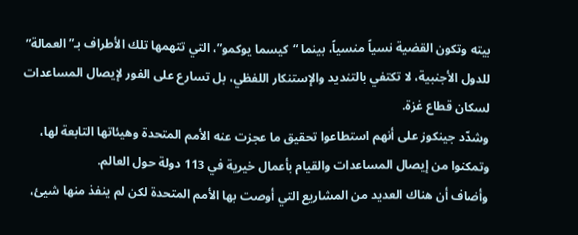بيته وتكون القضية نسياً منسياً، بينما “كيسما يوكمو”، التي تتهمها تلك الأطراف بـ”العمالة” للدول الأجنبية، لا تكتفي بالتنديد والإستنكار اللفظي، بل تسارع على الفور لإيصال المساعدات لسكان قطاع غزة.
وشدّد جينكوز على أنهم استطاعوا تحقيق ما عجزت عنه الأمم المتحدة وهيئاتها التابعة لها، وتمكنوا من إيصال المساعدات والقيام بأعمال خيرية في 113 دولة حول العالم.
وأضاف أن هناك العديد من المشاريع التي أوصت بها الأمم المتحدة لكن لم ينفذ منها شيئ،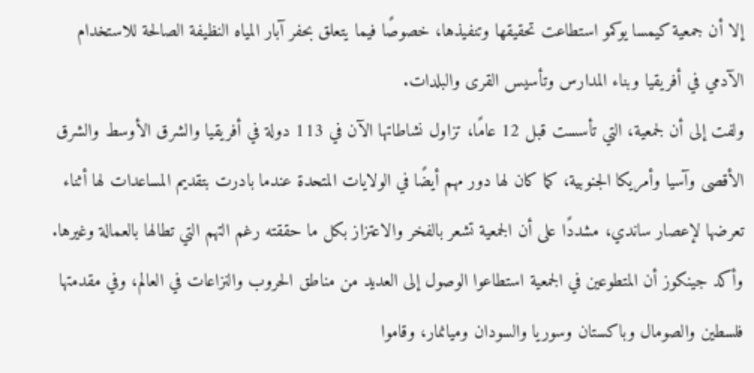إلا أن جمعية كيمسا يوكمو استطاعت تحقيقها وتنفيذها، خصوصًا فيما يتعلق بحفر آبار المياه النظيفة الصالحة للاستخدام الآدمي في أفريقيا وبناء المدارس وتأسيس القرى والبلدات.
ولفت إلى أن لجمعية، التي تأسست قبل 12 عامًا، تزاول نشاطاتها الآن في 113 دولة في أفريقيا والشرق الأوسط والشرق الأقصى وآسيا وأمريكا الجنوبية، كما كان لها دور مهم أيضًا في الولايات المتحدة عندما بادرت بتقديم المساعدات لها أثناء تعرضها لإعصار ساندي، مشددًا على أن الجمعية تشعر بالفخر والاعتزاز بكل ما حققته رغم التهم التي تطالها بالعمالة وغيرها.
وأكد جينكوز أن المتطوعين في الجمعية استطاعوا الوصول إلى العديد من مناطق الحروب والنزاعات في العالم، وفي مقدمتها فلسطين والصومال وباكستان وسوريا والسودان وميانمار، وقاموا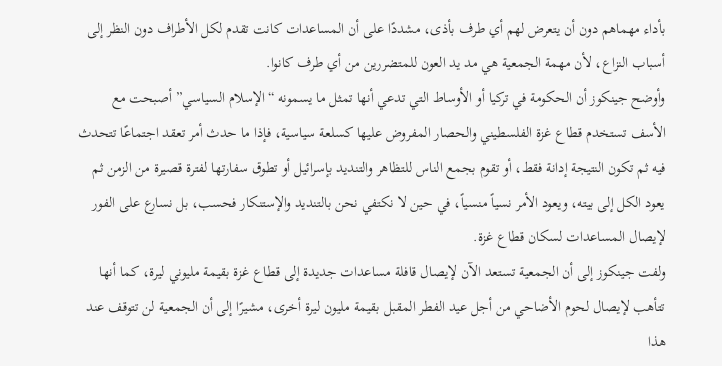بأداء مهماهم دون أن يتعرض لهم أي طرف بأذى، مشددًا على أن المساعدات كانت تقدم لكل الأطراف دون النظر إلى أسباب النزاع، لأن مهمة الجمعية هي مد يد العون للمتضررين من أي طرف كانوا.
وأوضح جينكوز أن الحكومة في تركيا أو الأوساط التي تدعي أنها تمثل ما يسمونه “الإسلام السياسي” أصبحت مع الأسف تستخدم قطاع غزة الفلسطيني والحصار المفروض عليها كسلعة سياسية، فإذا ما حدث أمر تعقد اجتماعًا تتحدث فيه ثم تكون النتيجة إدانة فقط، أو تقوم بجمع الناس للتظاهر والتنديد بإسرائيل أو تطوق سفارتها لفترة قصيرة من الزمن ثم يعود الكل إلى بيته، ويعود الأمر نسياً منسياً، في حين لا نكتفي نحن بالتنديد والإستنكار فحسب، بل نسارع على الفور لإيصال المساعدات لسكان قطاع غزة.
ولفت جينكوز إلى أن الجمعية تستعد الآن لإيصال قافلة مساعدات جديدة إلى قطاع غزة بقيمة مليوني ليرة، كما أنها تتأهب لإيصال لحوم الأضاحي من أجل عيد الفطر المقبل بقيمة مليون ليرة أخرى، مشيرًا إلى أن الجمعية لن تتوقف عند هذا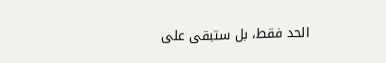الحد فقط، بل ستبقى على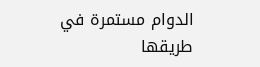الدوام مستمرة في طريقها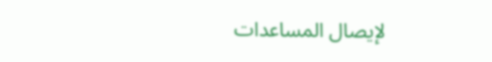لإيصال المساعدات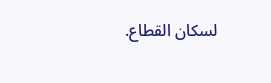لسكان القطاع.